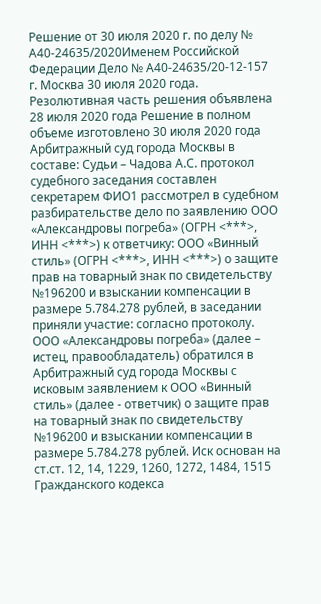Решение от 30 июля 2020 г. по делу № А40-24635/2020Именем Российской Федерации Дело № А40-24635/20-12-157 г. Москва 30 июля 2020 года. Резолютивная часть решения объявлена 28 июля 2020 года Решение в полном объеме изготовлено 30 июля 2020 года Арбитражный суд города Москвы в составе: Судьи – Чадова А.С. протокол судебного заседания составлен секретарем ФИО1 рассмотрел в судебном разбирательстве дело по заявлению ООО «Александровы погреба» (ОГРН <***>, ИНН <***>) к ответчику: ООО «Винный стиль» (ОГРН <***>, ИНН <***>) о защите прав на товарный знак по свидетельству №196200 и взыскании компенсации в размере 5.784.278 рублей, в заседании приняли участие: согласно протоколу. ООО «Александровы погреба» (далее – истец, правообладатель) обратился в Арбитражный суд города Москвы с исковым заявлением к ООО «Винный стиль» (далее - ответчик) о защите прав на товарный знак по свидетельству №196200 и взыскании компенсации в размере 5.784.278 рублей. Иск основан на ст.ст. 12, 14, 1229, 1260, 1272, 1484, 1515 Гражданского кодекса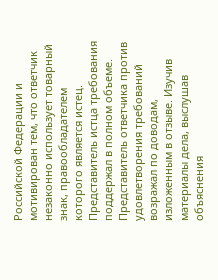Российской Федерации и мотивирован тем, что ответчик незаконно использует товарный знак, правообладателем которого является истец. Представитель истца требования поддержал в полном объеме. Представитель ответчика против удовлетворения требований возражал по доводам, изложенным в отзыве. Изучив материалы дела, выслушав объяснения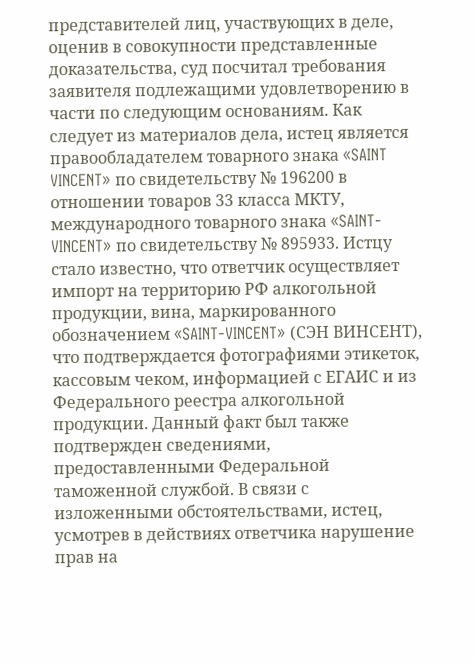представителей лиц, участвующих в деле, оценив в совокупности представленные доказательства, суд посчитал требования заявителя подлежащими удовлетворению в части по следующим основаниям. Как следует из материалов дела, истец является правообладателем товарного знака «SAINT VINCENT» по свидетельству № 196200 в отношении товаров 33 класса МКТУ, международного товарного знака «SAINT-VINCENT» по свидетельству № 895933. Истцу стало известно, что ответчик осуществляет импорт на территорию РФ алкогольной продукции, вина, маркированного обозначением «SAINT-VINCENT» (СЭН ВИНСЕНТ), что подтверждается фотографиями этикеток, кассовым чеком, информацией с ЕГАИС и из Федерального реестра алкогольной продукции. Данный факт был также подтвержден сведениями, предоставленными Федеральной таможенной службой. В связи с изложенными обстоятельствами, истец, усмотрев в действиях ответчика нарушение прав на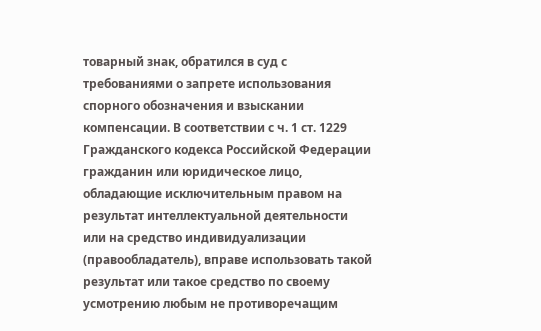товарный знак, обратился в суд с требованиями о запрете использования спорного обозначения и взыскании компенсации. В соответствии с ч. 1 ст. 1229 Гражданского кодекса Российской Федерации гражданин или юридическое лицо, обладающие исключительным правом на результат интеллектуальной деятельности или на средство индивидуализации (правообладатель), вправе использовать такой результат или такое средство по своему усмотрению любым не противоречащим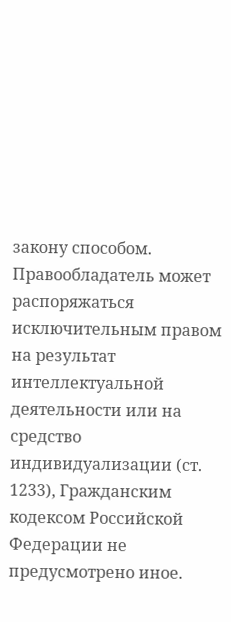закону способом. Правообладатель может распоряжаться исключительным правом на результат интеллектуальной деятельности или на средство индивидуализации (ст. 1233), Гражданским кодексом Российской Федерации не предусмотрено иное.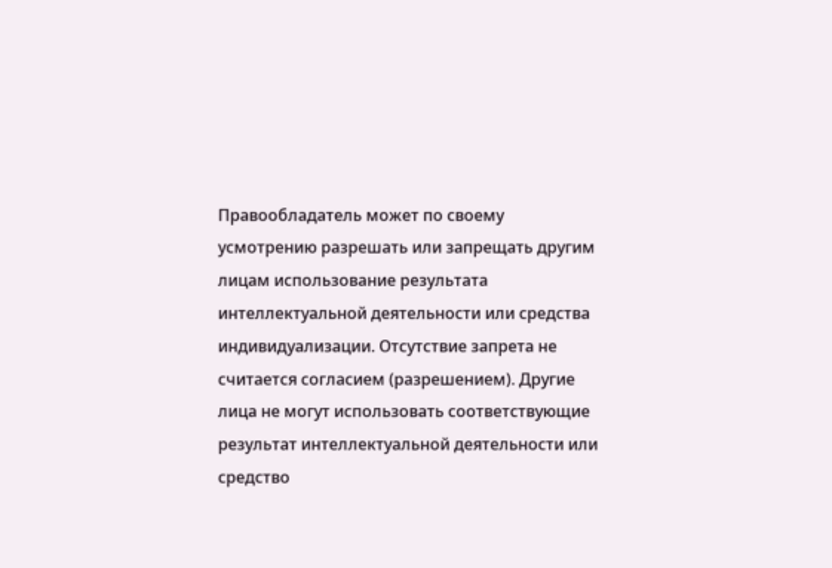Правообладатель может по своему усмотрению разрешать или запрещать другим лицам использование результата интеллектуальной деятельности или средства индивидуализации. Отсутствие запрета не считается согласием (разрешением). Другие лица не могут использовать соответствующие результат интеллектуальной деятельности или средство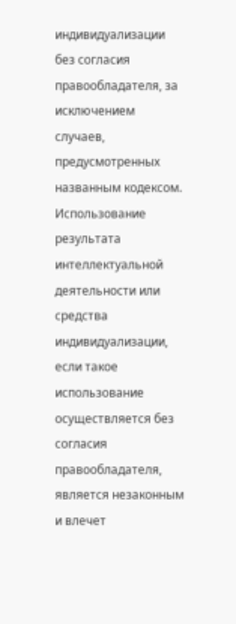индивидуализации без согласия правообладателя, за исключением случаев, предусмотренных названным кодексом. Использование результата интеллектуальной деятельности или средства индивидуализации, если такое использование осуществляется без согласия правообладателя, является незаконным и влечет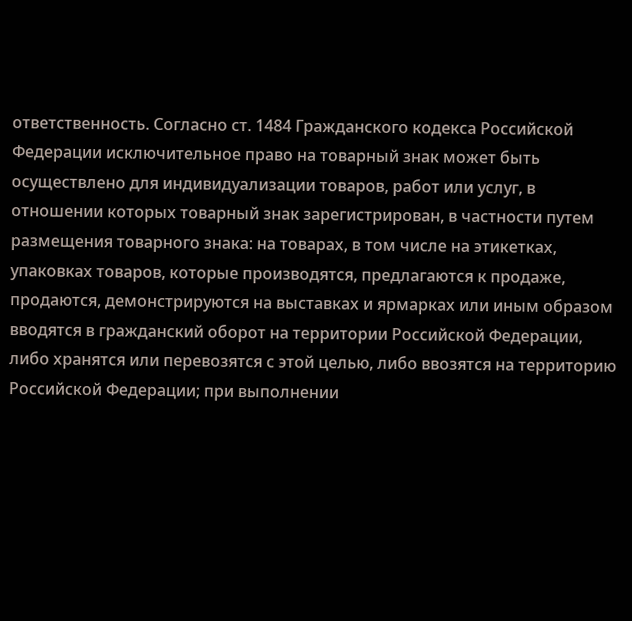ответственность. Согласно ст. 1484 Гражданского кодекса Российской Федерации исключительное право на товарный знак может быть осуществлено для индивидуализации товаров, работ или услуг, в отношении которых товарный знак зарегистрирован, в частности путем размещения товарного знака: на товарах, в том числе на этикетках, упаковках товаров, которые производятся, предлагаются к продаже, продаются, демонстрируются на выставках и ярмарках или иным образом вводятся в гражданский оборот на территории Российской Федерации, либо хранятся или перевозятся с этой целью, либо ввозятся на территорию Российской Федерации; при выполнении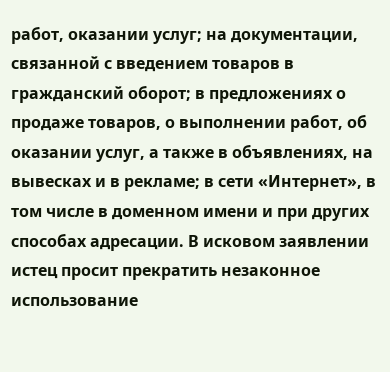работ, оказании услуг; на документации, связанной с введением товаров в гражданский оборот; в предложениях о продаже товаров, о выполнении работ, об оказании услуг, а также в объявлениях, на вывесках и в рекламе; в сети «Интернет», в том числе в доменном имени и при других способах адресации. В исковом заявлении истец просит прекратить незаконное использование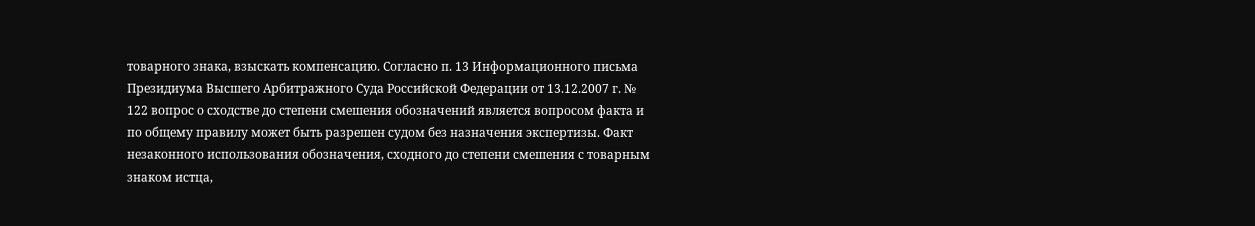товарного знака, взыскать компенсацию. Согласно п. 13 Информационного письма Президиума Высшего Арбитражного Суда Российской Федерации от 13.12.2007 г. № 122 вопрос о сходстве до степени смешения обозначений является вопросом факта и по общему правилу может быть разрешен судом без назначения экспертизы. Факт незаконного использования обозначения, сходного до степени смешения с товарным знаком истца,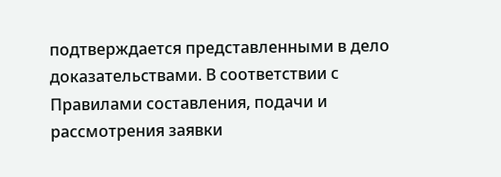подтверждается представленными в дело доказательствами. В соответствии с Правилами составления, подачи и рассмотрения заявки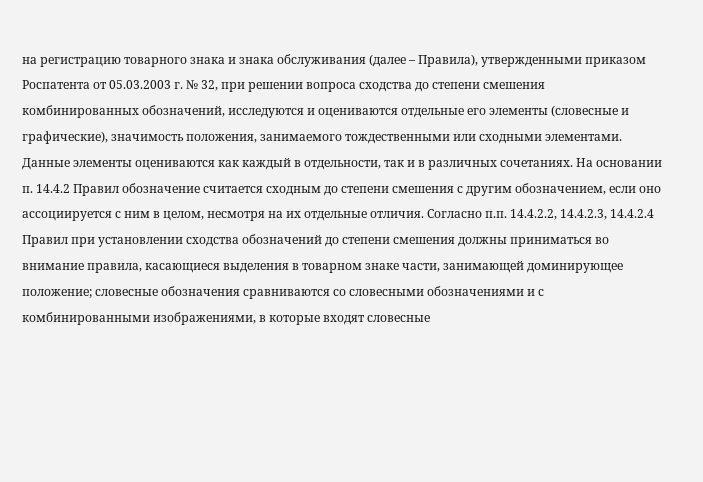на регистрацию товарного знака и знака обслуживания (далее – Правила), утвержденными приказом Роспатента от 05.03.2003 г. № 32, при решении вопроса сходства до степени смешения комбинированных обозначений, исследуются и оцениваются отдельные его элементы (словесные и графические), значимость положения, занимаемого тождественными или сходными элементами. Данные элементы оцениваются как каждый в отдельности, так и в различных сочетаниях. На основании п. 14.4.2 Правил обозначение считается сходным до степени смешения с другим обозначением, если оно ассоциируется с ним в целом, несмотря на их отдельные отличия. Согласно п.п. 14.4.2.2, 14.4.2.3, 14.4.2.4 Правил при установлении сходства обозначений до степени смешения должны приниматься во внимание правила, касающиеся выделения в товарном знаке части, занимающей доминирующее положение; словесные обозначения сравниваются со словесными обозначениями и с комбинированными изображениями, в которые входят словесные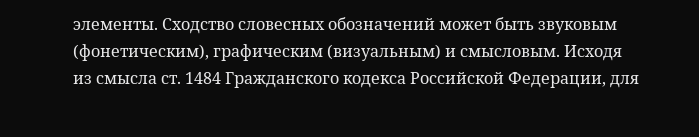элементы. Сходство словесных обозначений может быть звуковым (фонетическим), графическим (визуальным) и смысловым. Исходя из смысла ст. 1484 Гражданского кодекса Российской Федерации, для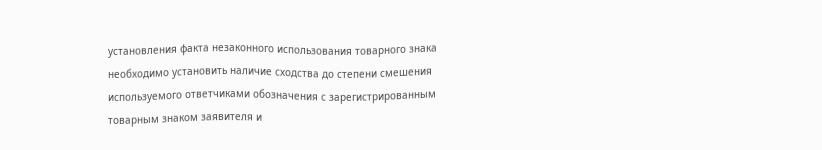установления факта незаконного использования товарного знака необходимо установить наличие сходства до степени смешения используемого ответчиками обозначения с зарегистрированным товарным знаком заявителя и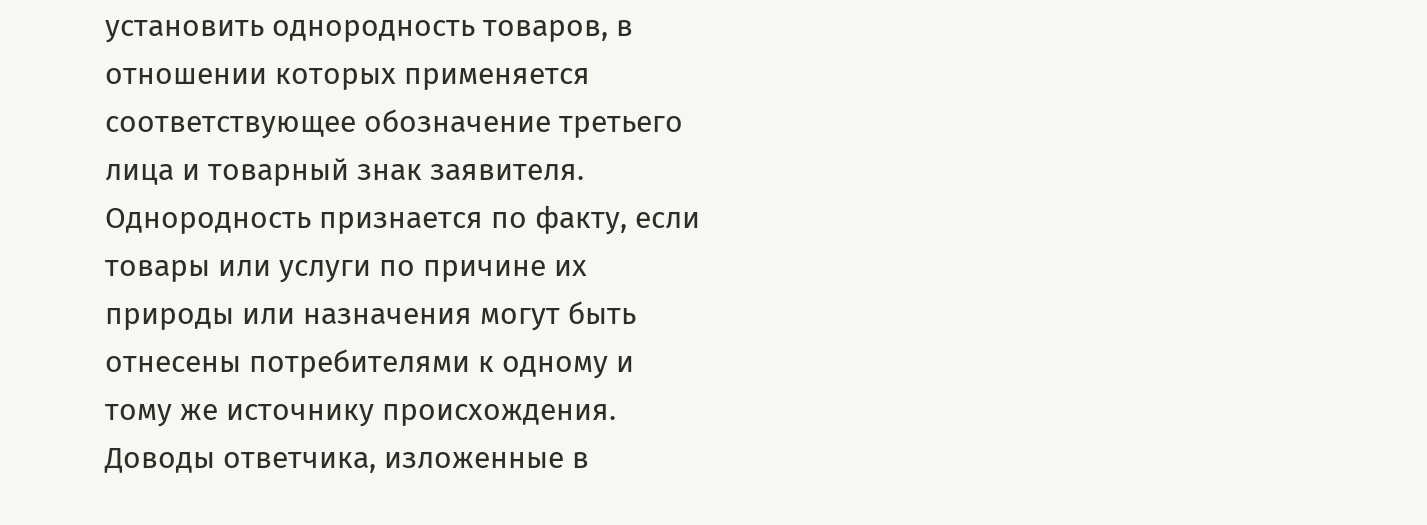установить однородность товаров, в отношении которых применяется соответствующее обозначение третьего лица и товарный знак заявителя. Однородность признается по факту, если товары или услуги по причине их природы или назначения могут быть отнесены потребителями к одному и тому же источнику происхождения. Доводы ответчика, изложенные в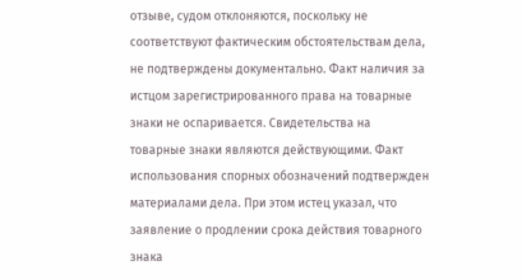отзыве, судом отклоняются, поскольку не соответствуют фактическим обстоятельствам дела, не подтверждены документально. Факт наличия за истцом зарегистрированного права на товарные знаки не оспаривается. Свидетельства на товарные знаки являются действующими. Факт использования спорных обозначений подтвержден материалами дела. При этом истец указал, что заявление о продлении срока действия товарного знака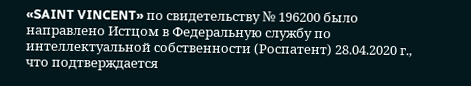«SAINT VINCENT» по свидетельству № 196200 было направлено Истцом в Федеральную службу по интеллектуальной собственности (Роспатент) 28.04.2020 г., что подтверждается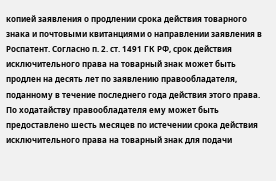копией заявления о продлении срока действия товарного знака и почтовыми квитанциями о направлении заявления в Роспатент. Согласно п. 2. ст. 1491 ГК РФ, срок действия исключительного права на товарный знак может быть продлен на десять лет по заявлению правообладателя, поданному в течение последнего года действия этого права. По ходатайству правообладателя ему может быть предоставлено шесть месяцев по истечении срока действия исключительного права на товарный знак для подачи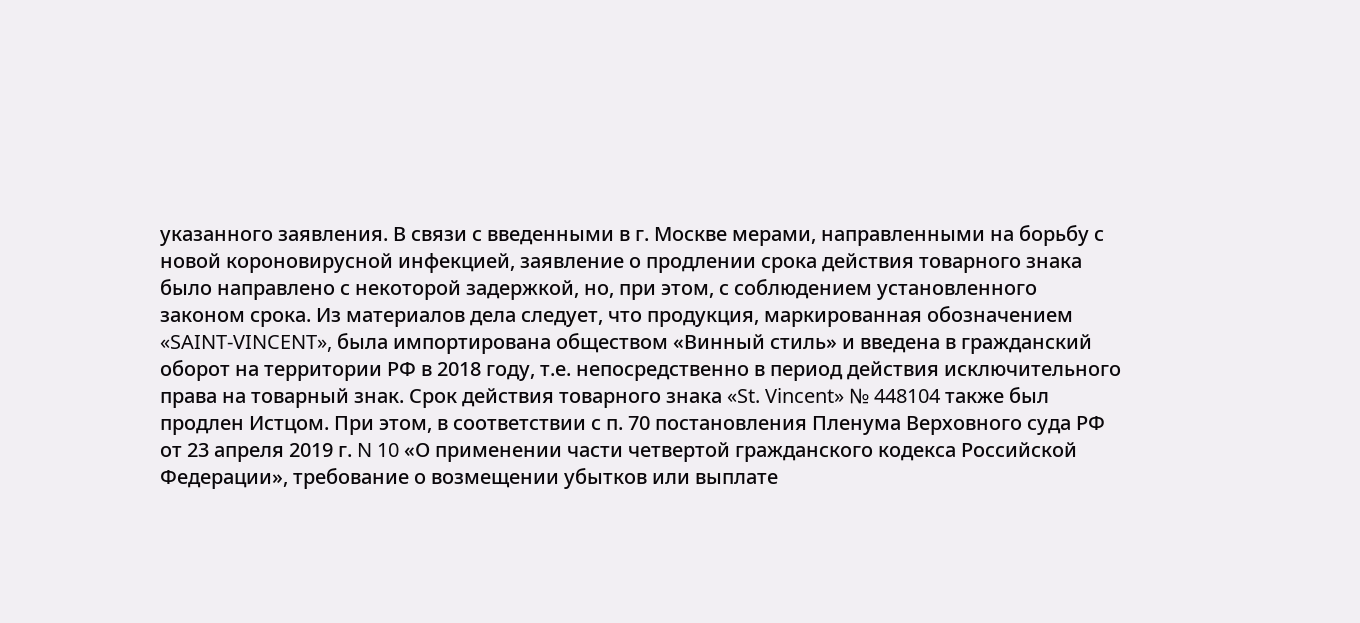указанного заявления. В связи с введенными в г. Москве мерами, направленными на борьбу с новой короновирусной инфекцией, заявление о продлении срока действия товарного знака было направлено с некоторой задержкой, но, при этом, с соблюдением установленного законом срока. Из материалов дела следует, что продукция, маркированная обозначением «SAINT-VINCENT», была импортирована обществом «Винный стиль» и введена в гражданский оборот на территории РФ в 2018 году, т.е. непосредственно в период действия исключительного права на товарный знак. Срок действия товарного знака «St. Vincent» № 448104 также был продлен Истцом. При этом, в соответствии с п. 70 постановления Пленума Верховного суда РФ от 23 апреля 2019 г. N 10 «О применении части четвертой гражданского кодекса Российской Федерации», требование о возмещении убытков или выплате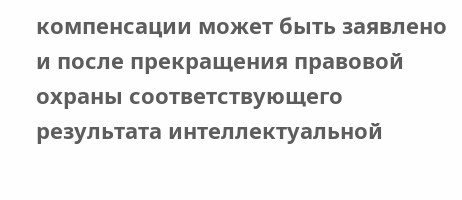компенсации может быть заявлено и после прекращения правовой охраны соответствующего результата интеллектуальной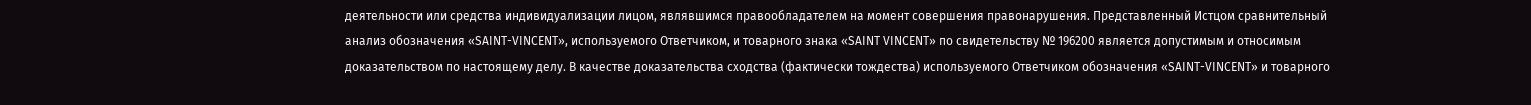деятельности или средства индивидуализации лицом, являвшимся правообладателем на момент совершения правонарушения. Представленный Истцом сравнительный анализ обозначения «SAINT-VINCENT», используемого Ответчиком, и товарного знака «SAINT VINCENT» по свидетельству № 196200 является допустимым и относимым доказательством по настоящему делу. В качестве доказательства сходства (фактически тождества) используемого Ответчиком обозначения «SAINT-VINCENT» и товарного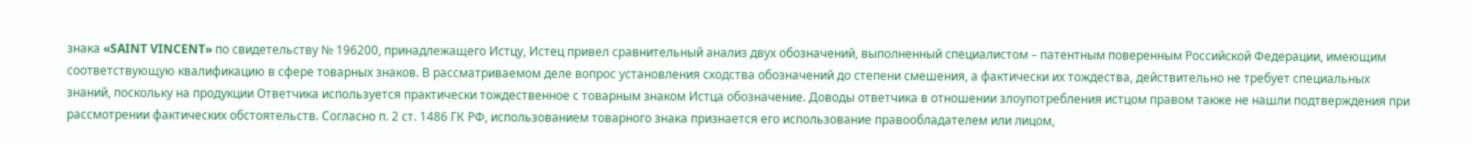знака «SAINT VINCENT» по свидетельству № 196200, принадлежащего Истцу, Истец привел сравнительный анализ двух обозначений, выполненный специалистом – патентным поверенным Российской Федерации, имеющим соответствующую квалификацию в сфере товарных знаков. В рассматриваемом деле вопрос установления сходства обозначений до степени смешения, а фактически их тождества, действительно не требует специальных знаний, поскольку на продукции Ответчика используется практически тождественное с товарным знаком Истца обозначение. Доводы ответчика в отношении злоупотребления истцом правом также не нашли подтверждения при рассмотрении фактических обстоятельств. Согласно п. 2 ст. 1486 ГК РФ, использованием товарного знака признается его использование правообладателем или лицом,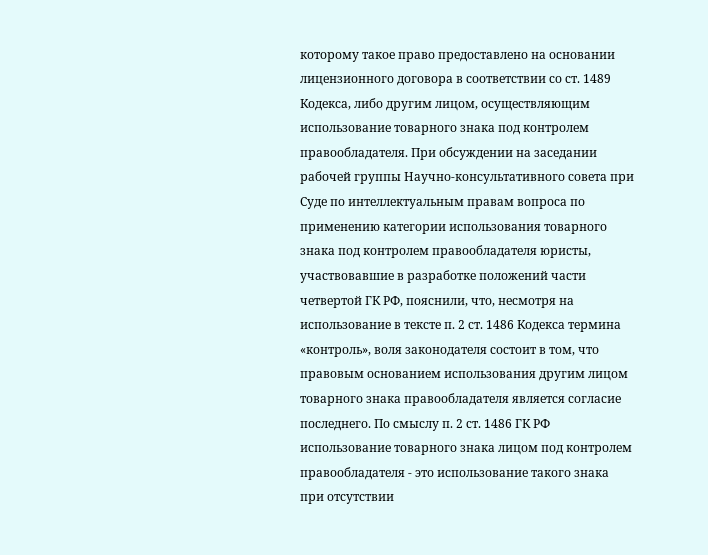которому такое право предоставлено на основании лицензионного договора в соответствии со ст. 1489 Кодекса, либо другим лицом, осуществляющим использование товарного знака под контролем правообладателя. При обсуждении на заседании рабочей группы Научно-консультативного совета при Суде по интеллектуальным правам вопроса по применению категории использования товарного знака под контролем правообладателя юристы, участвовавшие в разработке положений части четвертой ГК РФ, пояснили, что, несмотря на использование в тексте п. 2 ст. 1486 Кодекса термина «контроль», воля законодателя состоит в том, что правовым основанием использования другим лицом товарного знака правообладателя является согласие последнего. По смыслу п. 2 ст. 1486 ГК РФ использование товарного знака лицом под контролем правообладателя - это использование такого знака при отсутствии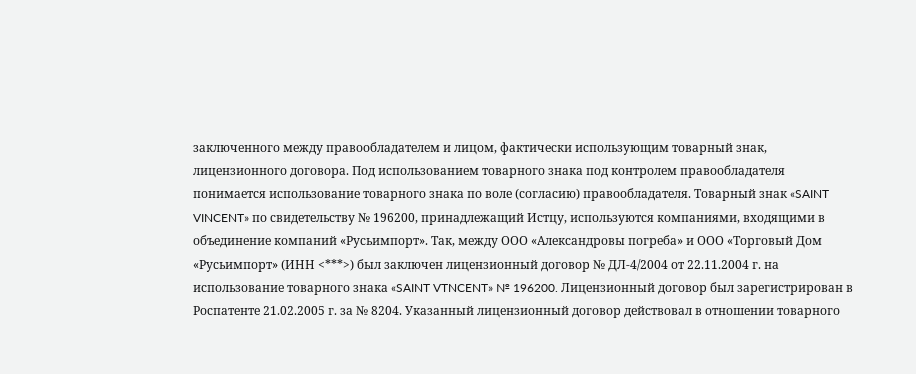заключенного между правообладателем и лицом, фактически использующим товарный знак, лицензионного договора. Под использованием товарного знака под контролем правообладателя понимается использование товарного знака по воле (согласию) правообладателя. Товарный знак «SAINT VINCENT» по свидетельству № 196200, принадлежащий Истцу, используются компаниями, входящими в объединение компаний «Русьимпорт». Так, между ООО «Александровы погреба» и ООО «Торговый Дом «Русьимпорт» (ИНН <***>) был заключен лицензионный договор № ДЛ-4/2004 от 22.11.2004 г. на использование товарного знака «SAINT VTNCENT» № 196200. Лицензионный договор был зарегистрирован в Роспатенте 21.02.2005 г. за № 8204. Указанный лицензионный договор действовал в отношении товарного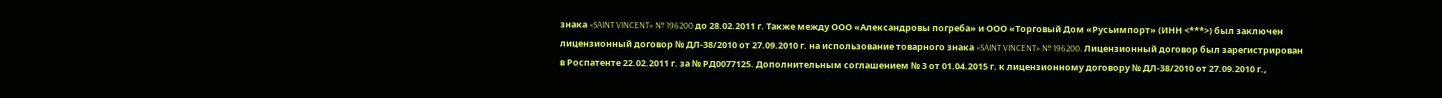знака «SAINT VINCENT» № 196200 до 28.02.2011 г. Также между ООО «Александровы погреба» и ООО «Торговый Дом «Русьимпорт» (ИНН <***>) был заключен лицензионный договор № ДЛ-38/2010 от 27.09.2010 г. на использование товарного знака «SAINT VINCENT» № 196200. Лицензионный договор был зарегистрирован в Роспатенте 22.02.2011 г. за № РД0077125. Дополнительным соглашением № 3 от 01.04.2015 г. к лицензионному договору № ДЛ-38/2010 от 27.09.2010 г.,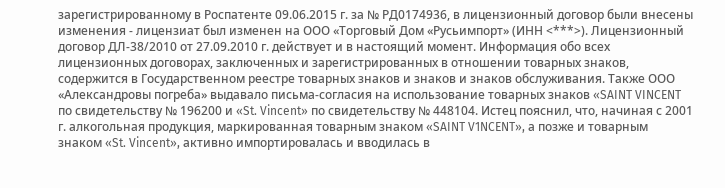зарегистрированному в Роспатенте 09.06.2015 г. за № РД0174936, в лицензионный договор были внесены изменения - лицензиат был изменен на ООО «Торговый Дом «Русьимпорт» (ИНН <***>). Лицензионный договор ДЛ-38/2010 от 27.09.2010 г. действует и в настоящий момент. Информация обо всех лицензионных договорах, заключенных и зарегистрированных в отношении товарных знаков, содержится в Государственном реестре товарных знаков и знаков и знаков обслуживания. Также ООО «Александровы погреба» выдавало письма-согласия на использование товарных знаков «SAINT VINCENT по свидетельству № 196200 и «St. Vincent» по свидетельству № 448104. Истец пояснил, что, начиная с 2001 г. алкогольная продукция, маркированная товарным знаком «SAINT V1NCENT», а позже и товарным знаком «St. Vincent», активно импортировалась и вводилась в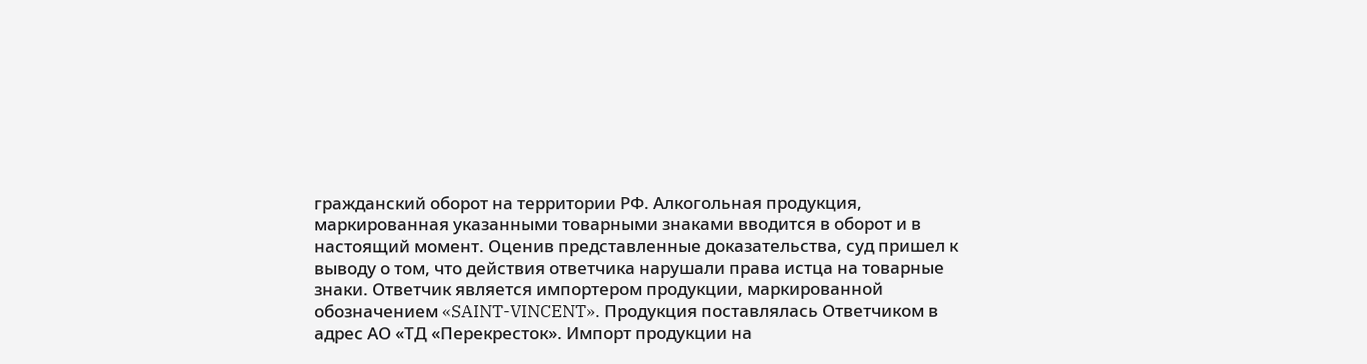гражданский оборот на территории РФ. Алкогольная продукция, маркированная указанными товарными знаками вводится в оборот и в настоящий момент. Оценив представленные доказательства, суд пришел к выводу о том, что действия ответчика нарушали права истца на товарные знаки. Ответчик является импортером продукции, маркированной обозначением «SAINT-VINCENT». Продукция поставлялась Ответчиком в адрес АО «ТД «Перекресток». Импорт продукции на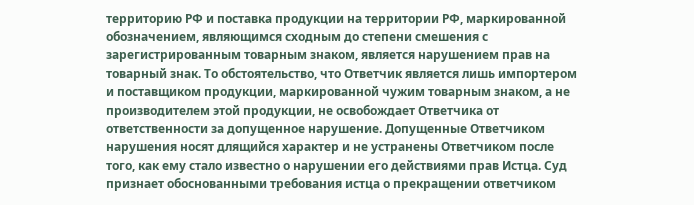территорию РФ и поставка продукции на территории РФ, маркированной обозначением, являющимся сходным до степени смешения с зарегистрированным товарным знаком, является нарушением прав на товарный знак. То обстоятельство, что Ответчик является лишь импортером и поставщиком продукции, маркированной чужим товарным знаком, а не производителем этой продукции, не освобождает Ответчика от ответственности за допущенное нарушение. Допущенные Ответчиком нарушения носят длящийся характер и не устранены Ответчиком после того, как ему стало известно о нарушении его действиями прав Истца. Суд признает обоснованными требования истца о прекращении ответчиком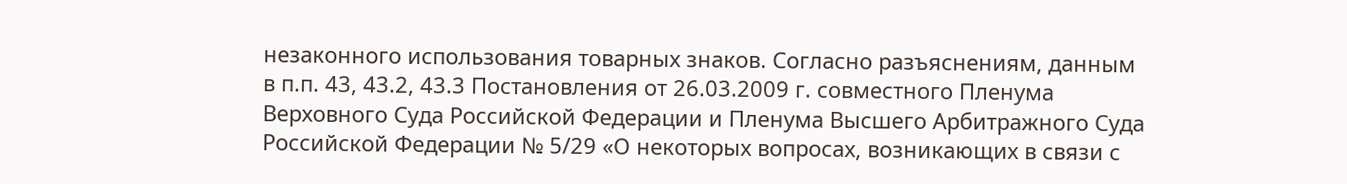незаконного использования товарных знаков. Согласно разъяснениям, данным в п.п. 43, 43.2, 43.3 Постановления от 26.03.2009 г. совместного Пленума Верховного Суда Российской Федерации и Пленума Высшего Арбитражного Суда Российской Федерации № 5/29 «О некоторых вопросах, возникающих в связи с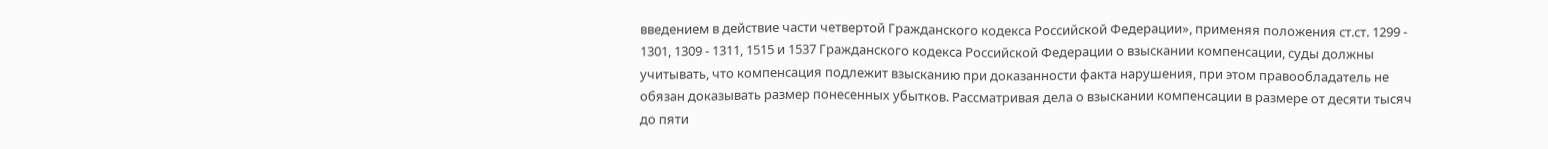введением в действие части четвертой Гражданского кодекса Российской Федерации», применяя положения ст.ст. 1299 - 1301, 1309 - 1311, 1515 и 1537 Гражданского кодекса Российской Федерации о взыскании компенсации, суды должны учитывать, что компенсация подлежит взысканию при доказанности факта нарушения, при этом правообладатель не обязан доказывать размер понесенных убытков. Рассматривая дела о взыскании компенсации в размере от десяти тысяч до пяти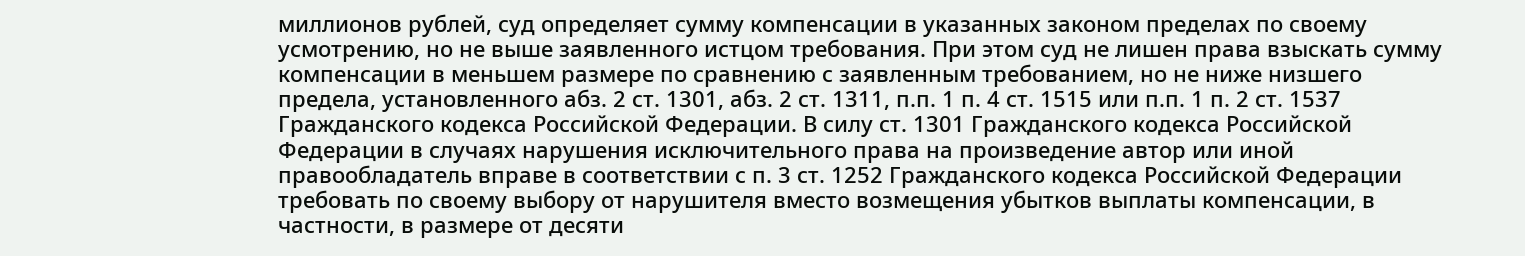миллионов рублей, суд определяет сумму компенсации в указанных законом пределах по своему усмотрению, но не выше заявленного истцом требования. При этом суд не лишен права взыскать сумму компенсации в меньшем размере по сравнению с заявленным требованием, но не ниже низшего предела, установленного абз. 2 ст. 1301, абз. 2 ст. 1311, п.п. 1 п. 4 ст. 1515 или п.п. 1 п. 2 ст. 1537 Гражданского кодекса Российской Федерации. В силу ст. 1301 Гражданского кодекса Российской Федерации в случаях нарушения исключительного права на произведение автор или иной правообладатель вправе в соответствии с п. 3 ст. 1252 Гражданского кодекса Российской Федерации требовать по своему выбору от нарушителя вместо возмещения убытков выплаты компенсации, в частности, в размере от десяти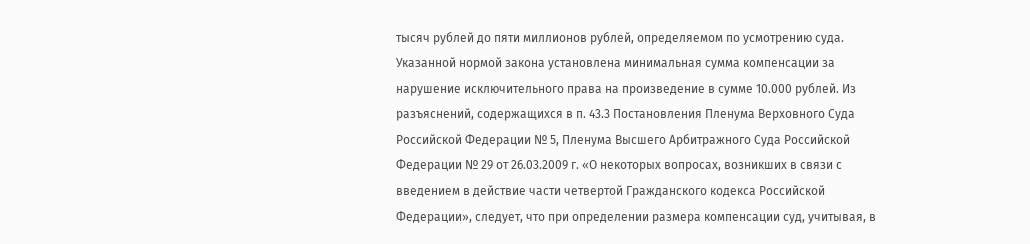тысяч рублей до пяти миллионов рублей, определяемом по усмотрению суда. Указанной нормой закона установлена минимальная сумма компенсации за нарушение исключительного права на произведение в сумме 10.000 рублей. Из разъяснений, содержащихся в п. 43.3 Постановления Пленума Верховного Суда Российской Федерации № 5, Пленума Высшего Арбитражного Суда Российской Федерации № 29 от 26.03.2009 г. «О некоторых вопросах, возникших в связи с введением в действие части четвертой Гражданского кодекса Российской Федерации», следует, что при определении размера компенсации суд, учитывая, в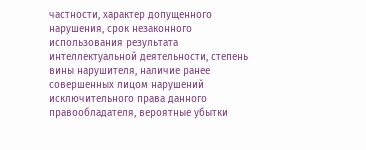частности, характер допущенного нарушения, срок незаконного использования результата интеллектуальной деятельности, степень вины нарушителя, наличие ранее совершенных лицом нарушений исключительного права данного правообладателя, вероятные убытки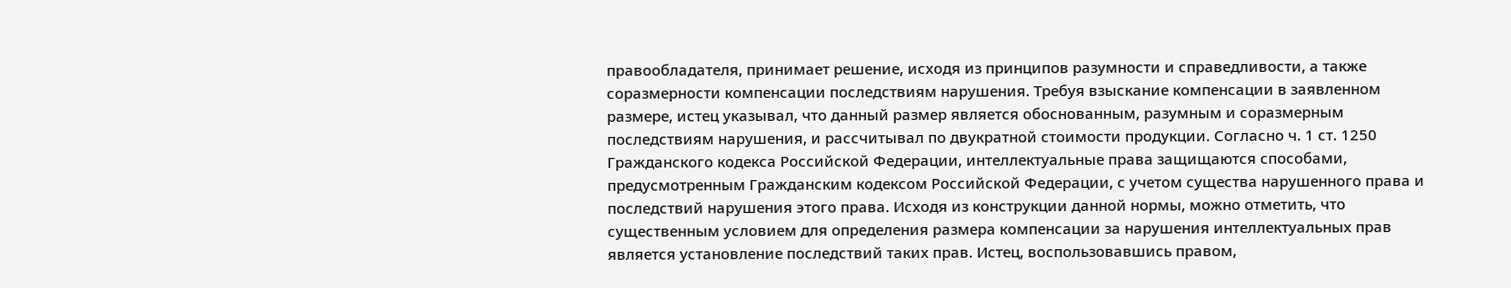правообладателя, принимает решение, исходя из принципов разумности и справедливости, а также соразмерности компенсации последствиям нарушения. Требуя взыскание компенсации в заявленном размере, истец указывал, что данный размер является обоснованным, разумным и соразмерным последствиям нарушения, и рассчитывал по двукратной стоимости продукции. Согласно ч. 1 ст. 1250 Гражданского кодекса Российской Федерации, интеллектуальные права защищаются способами, предусмотренным Гражданским кодексом Российской Федерации, с учетом существа нарушенного права и последствий нарушения этого права. Исходя из конструкции данной нормы, можно отметить, что существенным условием для определения размера компенсации за нарушения интеллектуальных прав является установление последствий таких прав. Истец, воспользовавшись правом,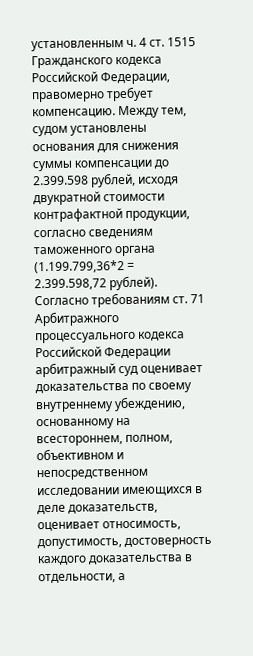установленным ч. 4 ст. 1515 Гражданского кодекса Российской Федерации, правомерно требует компенсацию. Между тем, судом установлены основания для снижения суммы компенсации до 2.399.598 рублей, исходя двукратной стоимости контрафактной продукции, согласно сведениям таможенного органа (1.199.799,36*2 = 2.399.598,72 рублей). Согласно требованиям ст. 71 Арбитражного процессуального кодекса Российской Федерации арбитражный суд оценивает доказательства по своему внутреннему убеждению, основанному на всестороннем, полном, объективном и непосредственном исследовании имеющихся в деле доказательств, оценивает относимость, допустимость, достоверность каждого доказательства в отдельности, а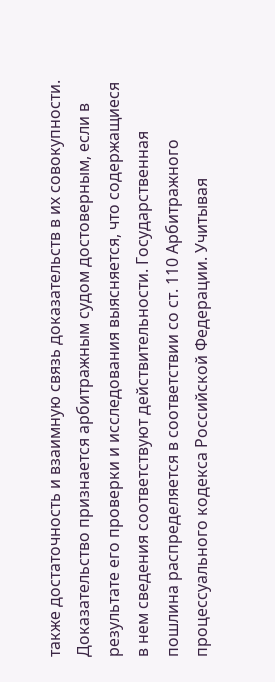также достаточность и взаимную связь доказательств в их совокупности. Доказательство признается арбитражным судом достоверным, если в результате его проверки и исследования выясняется, что содержащиеся в нем сведения соответствуют действительности. Государственная пошлина распределяется в соответствии со ст. 110 Арбитражного процессуального кодекса Российской Федерации. Учитывая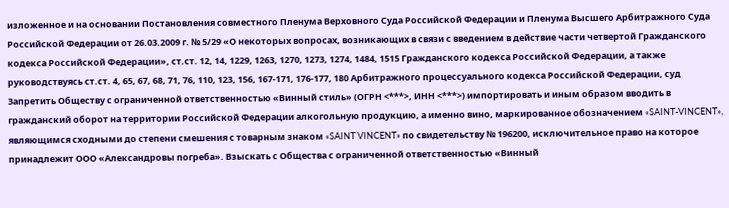изложенное и на основании Постановления совместного Пленума Верховного Суда Российской Федерации и Пленума Высшего Арбитражного Суда Российской Федерации от 26.03.2009 г. № 5/29 «О некоторых вопросах, возникающих в связи с введением в действие части четвертой Гражданского кодекса Российской Федерации», ст.ст. 12, 14, 1229, 1263, 1270, 1273, 1274, 1484, 1515 Гражданского кодекса Российской Федерации, а также руководствуясь ст.ст. 4, 65, 67, 68, 71, 76, 110, 123, 156, 167-171, 176-177, 180 Арбитражного процессуального кодекса Российской Федерации, суд Запретить Обществу с ограниченной ответственностью «Винный стиль» (ОГРН <***>, ИНН <***>) импортировать и иным образом вводить в гражданский оборот на территории Российской Федерации алкогольную продукцию, а именно вино, маркированное обозначением «SAINT-VINCENT», являющимся сходными до степени смешения с товарным знаком «SAINT VINCENT» по свидетельству № 196200, исключительное право на которое принадлежит ООО «Александровы погреба». Взыскать с Общества с ограниченной ответственностью «Винный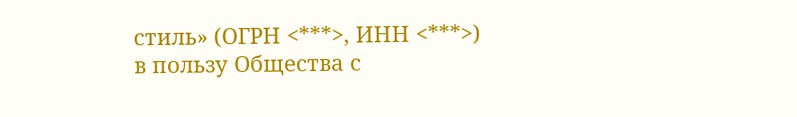стиль» (ОГРН <***>, ИНН <***>) в пользу Общества с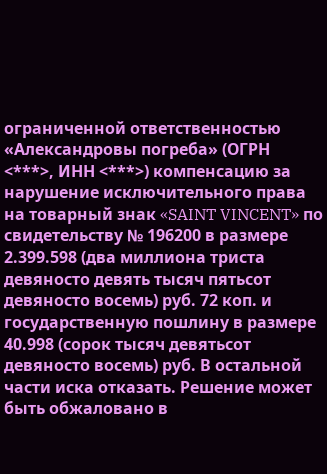ограниченной ответственностью «Александровы погреба» (ОГРН <***>, ИНН <***>) компенсацию за нарушение исключительного права на товарный знак «SAINT VINCENT» по свидетельству № 196200 в размере 2.399.598 (два миллиона триста девяносто девять тысяч пятьсот девяносто восемь) руб. 72 коп. и государственную пошлину в размере 40.998 (сорок тысяч девятьсот девяносто восемь) руб. В остальной части иска отказать. Решение может быть обжаловано в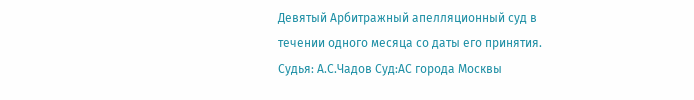Девятый Арбитражный апелляционный суд в течении одного месяца со даты его принятия. Судья: А.С.Чадов Суд:АС города Москвы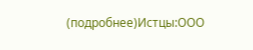(подробнее)Истцы:ООО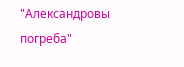"Александровы погреба"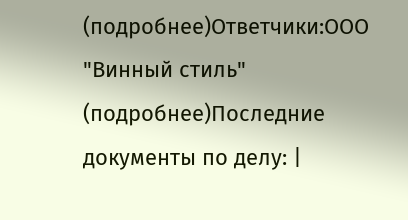(подробнее)Ответчики:ООО "Винный стиль" (подробнее)Последние документы по делу: |